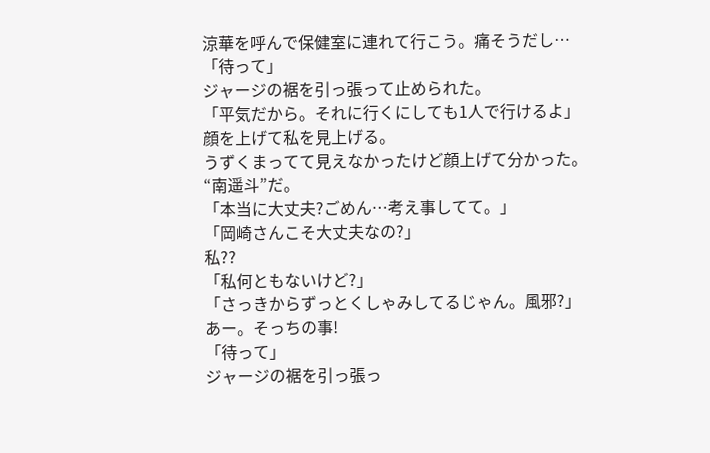涼華を呼んで保健室に連れて行こう。痛そうだし…
「待って」
ジャージの裾を引っ張って止められた。
「平気だから。それに行くにしても1人で行けるよ」
顔を上げて私を見上げる。
うずくまってて見えなかったけど顔上げて分かった。
“南遥斗”だ。
「本当に大丈夫?ごめん…考え事してて。」
「岡崎さんこそ大丈夫なの?」
私??
「私何ともないけど?」
「さっきからずっとくしゃみしてるじゃん。風邪?」
あー。そっちの事!
「待って」
ジャージの裾を引っ張っ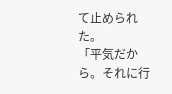て止められた。
「平気だから。それに行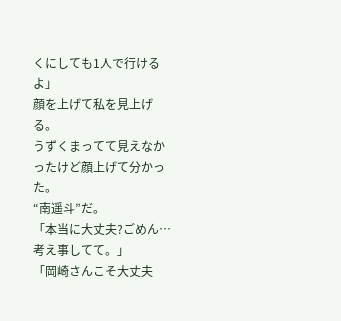くにしても1人で行けるよ」
顔を上げて私を見上げる。
うずくまってて見えなかったけど顔上げて分かった。
“南遥斗”だ。
「本当に大丈夫?ごめん…考え事してて。」
「岡崎さんこそ大丈夫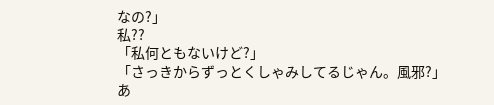なの?」
私??
「私何ともないけど?」
「さっきからずっとくしゃみしてるじゃん。風邪?」
あ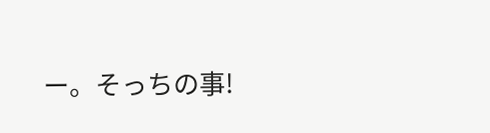ー。そっちの事!